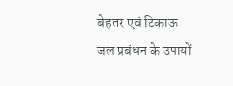बेहतर एवं टिकाऊ जल प्रबंधन के उपायों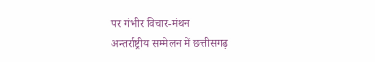पर गंभीर विचार-मंथन
अन्तर्राष्ट्रीय सम्मेलन में छत्तीसगढ़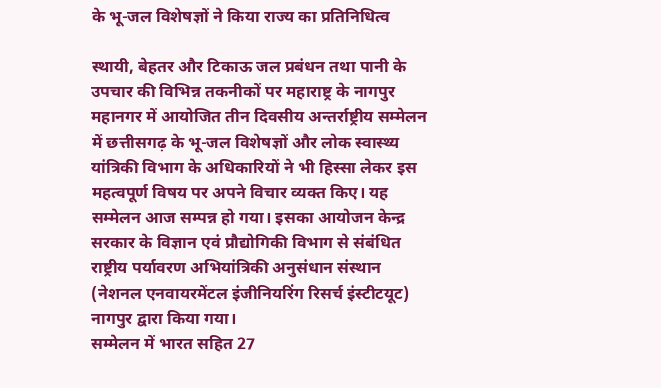के भू-जल विशेषज्ञों ने किया राज्य का प्रतिनिधित्व

स्थायी, बेहतर और टिकाऊ जल प्रबंधन तथा पानी के उपचार की विभिन्न तकनीकों पर महाराष्ट्र के नागपुर महानगर में आयोजित तीन दिवसीय अन्तर्राष्ट्रीय सम्मेलन में छत्तीसगढ़ के भू-जल विशेषज्ञों और लोक स्वास्थ्य यांत्रिकी विभाग के अधिकारियों ने भी हिस्सा लेकर इस महत्वपूर्ण विषय पर अपने विचार व्यक्त किए। यह सम्मेलन आज सम्पन्न हो गया। इसका आयोजन केन्द्र सरकार के विज्ञान एवं प्रौद्योगिकी विभाग से संबंधित राष्ट्रीय पर्यावरण अभियांत्रिकी अनुसंधान संस्थान (नेशनल एनवायरमेंटल इंजीनियरिंग रिसर्च इंस्टीटयूट) नागपुर द्वारा किया गया।
सम्मेलन में भारत सहित 27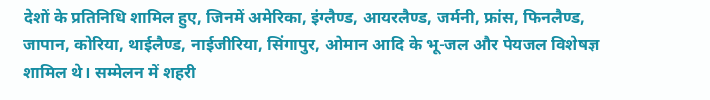देशों के प्रतिनिधि शामिल हुए, जिनमें अमेरिका, इंग्लैण्ड, आयरलैण्ड, जर्मनी, फ्रांस, फिनलैण्ड, जापान, कोरिया, थाईलैण्ड, नाईजीरिया, सिंगापुर, ओमान आदि के भू-जल और पेयजल विशेषज्ञ शामिल थे। सम्मेलन में शहरी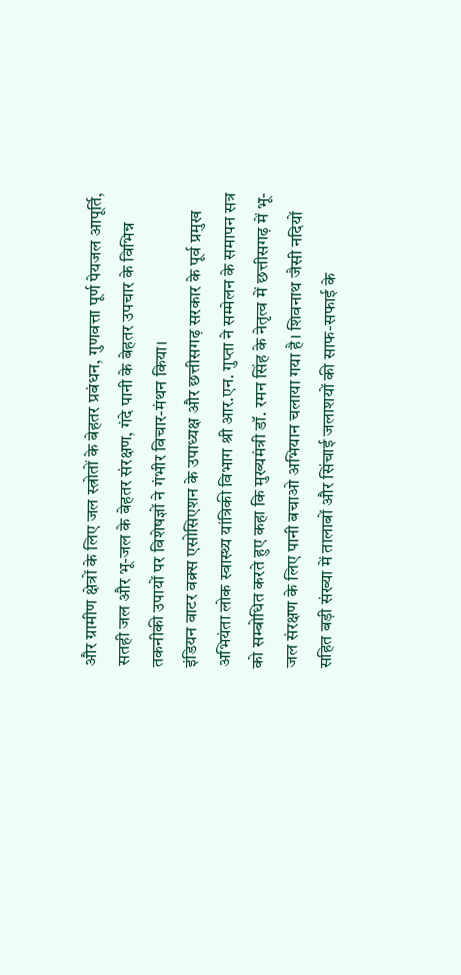और ग्रामीण क्षेत्रों के लिए जल स्त्रोतों के बेहतर प्रबंधन, गुणवत्ता पूर्ण पेयजल आपूर्ति, सतही जल और भू-जल के बेहतर संरक्षण, गंदे पानी के बेहतर उपचार के विभिन्न तकनीकी उपायों पर विशेषज्ञों ने गंभीर विचार-मंथन किया।
इंडियन वाटर वक्र्स एसोसिएशन के उपाध्यक्ष और छत्तीसगढ़ सरकार के पूर्व प्रमुख अभियंता लोक स्वास्थ्य यांत्रिकी विभाग श्री आर.एन. गुप्ता ने सम्मेलन के समापन सत्र को सम्बोधित करते हुए कहा कि मुख्यमंत्री डॉ. रमन सिंह के नेतृत्व में छत्तीसगढ़ में भू-जल संरक्षण के लिए पानी बचाओ अभियान चलाया गया है। शिवनाथ जैसी नदियों सहित बड़ी संख्या में तालाबों और सिंचाई जलाशयों की साफ-सफाई के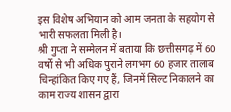इस विशेष अभियान को आम जनता के सहयोग से भारी सफलता मिली है।
श्री गुप्ता ने सम्मेलन में बताया कि छत्तीसगढ़ में 60 वर्षो से भी अधिक पुराने लगभग 60 हजार तालाब चिन्हांकित किए गए हैं, जिनमें सिल्ट निकालने का काम राज्य शासन द्वारा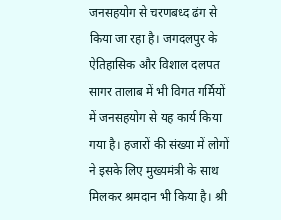जनसहयोग से चरणबध्द ढंग से किया जा रहा है। जगदलपुर के ऐतिहासिक और विशाल दलपत सागर तालाब में भी विगत गर्मियों में जनसहयोग से यह कार्य किया गया है। हजारों की संख्या में लोगों ने इसके लिए मुख्यमंत्री के साथ मिलकर श्रमदान भी किया है। श्री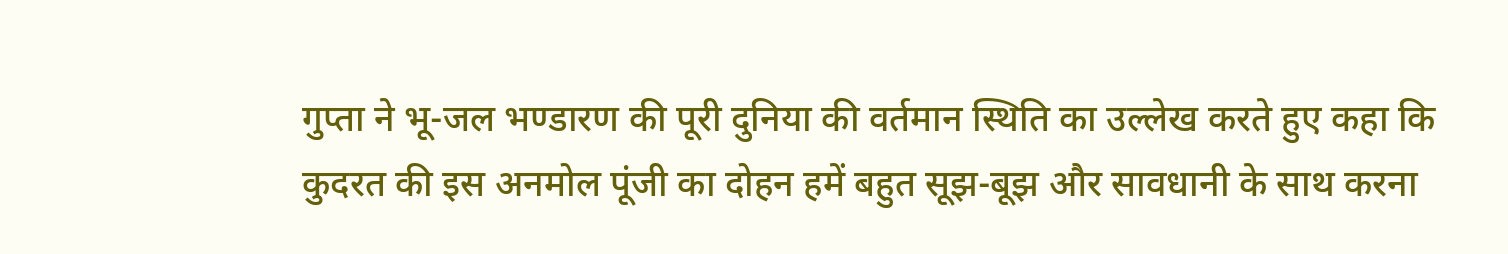गुप्ता ने भू-जल भण्डारण की पूरी दुनिया की वर्तमान स्थिति का उल्लेख करते हुए कहा कि कुदरत की इस अनमोल पूंजी का दोहन हमें बहुत सूझ-बूझ और सावधानी के साथ करना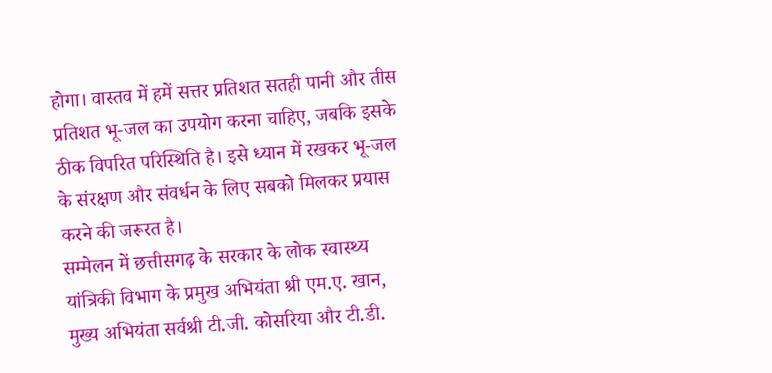होगा। वास्तव में हमें सत्तर प्रतिशत सतही पानी और तीस प्रतिशत भू-जल का उपयोग करना चाहिए, जबकि इसके ठीक विपरित परिस्थिति है। इसे ध्यान में रखकर भू-जल के संरक्षण और संवर्धन के लिए सबको मिलकर प्रयास करने की जरूरत है।
सम्मेलन में छत्तीसगढ़ के सरकार के लोक स्वास्थ्य यांत्रिकी विभाग के प्रमुख अभियंता श्री एम.ए. खान, मुख्य अभियंता सर्वश्री टी.जी. कोसरिया और टी.डी.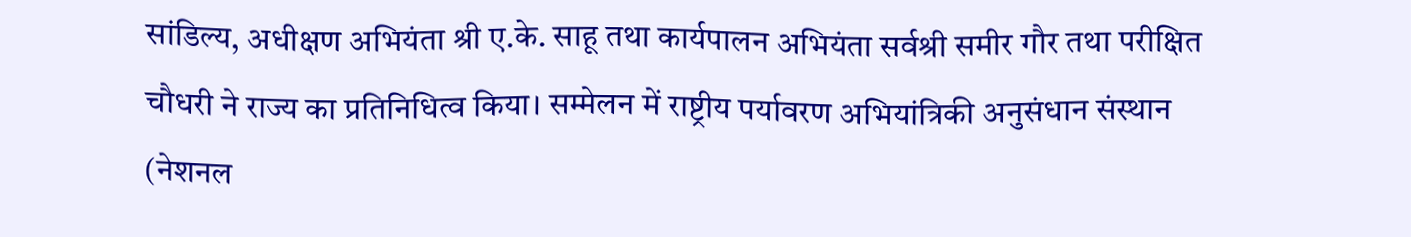सांडिल्य, अधीक्षण अभियंता श्री ए.के. साहू तथा कार्यपालन अभियंता सर्वश्री समीर गौर तथा परीक्षित चौधरी ने राज्य का प्रतिनिधित्व किया। सम्मेलन में राष्ट्रीय पर्यावरण अभियांत्रिकी अनुसंधान संस्थान (नेशनल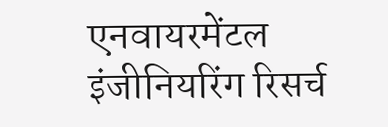एनवायरमेंटल इंजीनियरिंग रिसर्च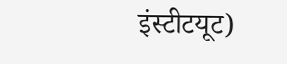इंस्टीटयूट)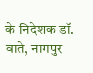के निदेशक डॉ. वाते, नागपुर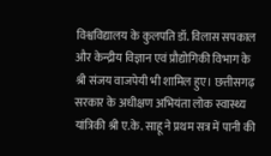विश्वविद्यालय के कुलपति डॉ. विलास सपकाल और केन्द्रीय विज्ञान एवं प्रौद्योगिकी विभाग के श्री संजय वाजपेयी भी शामिल हुए। छत्तीसगढ़ सरकार के अधीक्षण अभियंता लोक स्वास्थ्य यांत्रिकी श्री ए.के. साहू ने प्रथम सत्र में पानी की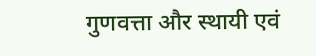गुणवत्ता और स्थायी एवं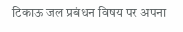टिकाऊ जल प्रबंधन विषय पर अपना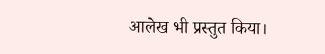आलेख भी प्रस्तुत किया।